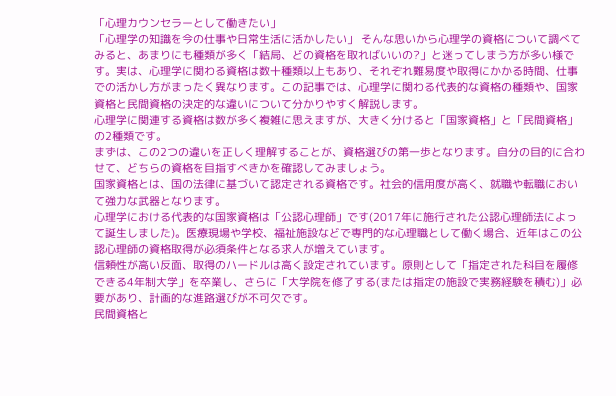「心理カウンセラーとして働きたい」
「心理学の知識を今の仕事や日常生活に活かしたい」 そんな思いから心理学の資格について調べてみると、あまりにも種類が多く「結局、どの資格を取ればいいの?」と迷ってしまう方が多い様です。実は、心理学に関わる資格は数十種類以上もあり、それぞれ難易度や取得にかかる時間、仕事での活かし方がまったく異なります。この記事では、心理学に関わる代表的な資格の種類や、国家資格と民間資格の決定的な違いについて分かりやすく解説します。
心理学に関連する資格は数が多く複雑に思えますが、大きく分けると「国家資格」と「民間資格」の2種類です。
まずは、この2つの違いを正しく理解することが、資格選びの第一歩となります。自分の目的に合わせて、どちらの資格を目指すべきかを確認してみましょう。
国家資格とは、国の法律に基づいて認定される資格です。社会的信用度が高く、就職や転職において強力な武器となります。
心理学における代表的な国家資格は「公認心理師」です(2017年に施行された公認心理師法によって誕生しました)。医療現場や学校、福祉施設などで専門的な心理職として働く場合、近年はこの公認心理師の資格取得が必須条件となる求人が増えています。
信頼性が高い反面、取得のハードルは高く設定されています。原則として「指定された科目を履修できる4年制大学」を卒業し、さらに「大学院を修了する(または指定の施設で実務経験を積む)」必要があり、計画的な進路選びが不可欠です。
民間資格と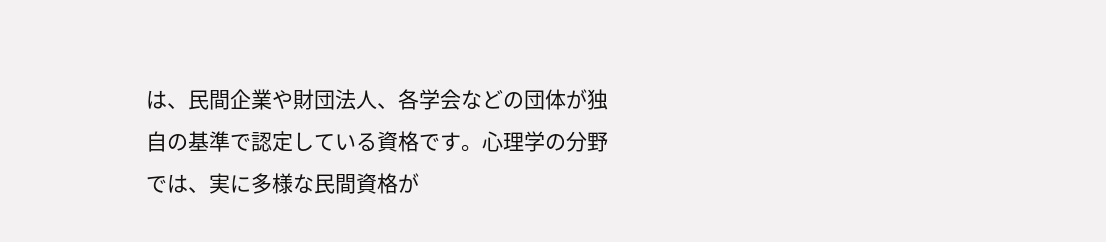は、民間企業や財団法人、各学会などの団体が独自の基準で認定している資格です。心理学の分野では、実に多様な民間資格が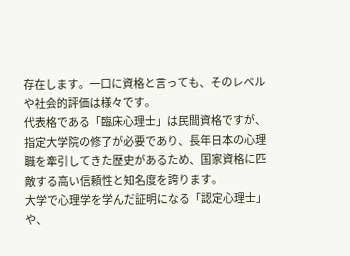存在します。一口に資格と言っても、そのレベルや社会的評価は様々です。
代表格である「臨床心理士」は民間資格ですが、指定大学院の修了が必要であり、長年日本の心理職を牽引してきた歴史があるため、国家資格に匹敵する高い信頼性と知名度を誇ります。
大学で心理学を学んだ証明になる「認定心理士」や、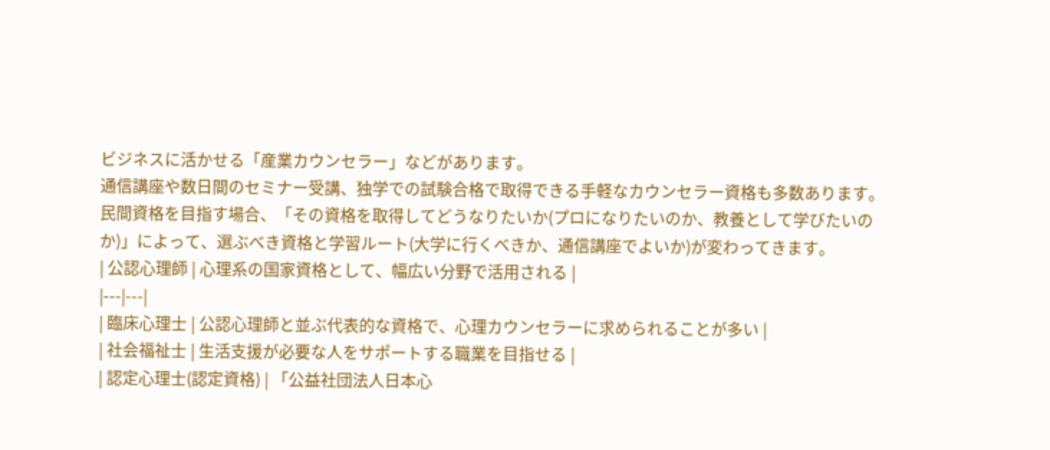ビジネスに活かせる「産業カウンセラー」などがあります。
通信講座や数日間のセミナー受講、独学での試験合格で取得できる手軽なカウンセラー資格も多数あります。
民間資格を目指す場合、「その資格を取得してどうなりたいか(プロになりたいのか、教養として学びたいのか)」によって、選ぶべき資格と学習ルート(大学に行くべきか、通信講座でよいか)が変わってきます。
| 公認心理師 | 心理系の国家資格として、幅広い分野で活用される |
|---|---|
| 臨床心理士 | 公認心理師と並ぶ代表的な資格で、心理カウンセラーに求められることが多い |
| 社会福祉士 | 生活支援が必要な人をサポートする職業を目指せる |
| 認定心理士(認定資格) | 「公益社団法人日本心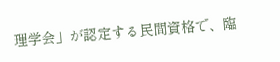理学会」が認定する民間資格で、臨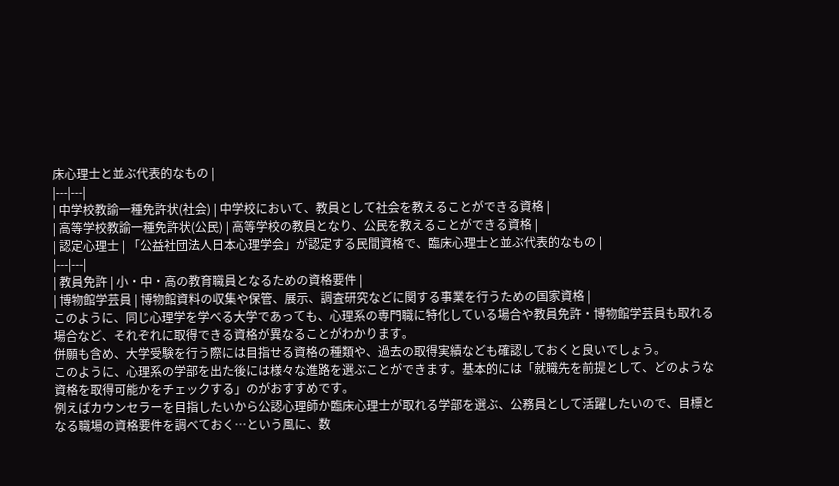床心理士と並ぶ代表的なもの |
|---|---|
| 中学校教諭一種免許状(社会) | 中学校において、教員として社会を教えることができる資格 |
| 高等学校教諭一種免許状(公民) | 高等学校の教員となり、公民を教えることができる資格 |
| 認定心理士 | 「公益社団法人日本心理学会」が認定する民間資格で、臨床心理士と並ぶ代表的なもの |
|---|---|
| 教員免許 | 小・中・高の教育職員となるための資格要件 |
| 博物館学芸員 | 博物館資料の収集や保管、展示、調査研究などに関する事業を行うための国家資格 |
このように、同じ心理学を学べる大学であっても、心理系の専門職に特化している場合や教員免許・博物館学芸員も取れる場合など、それぞれに取得できる資格が異なることがわかります。
併願も含め、大学受験を行う際には目指せる資格の種類や、過去の取得実績なども確認しておくと良いでしょう。
このように、心理系の学部を出た後には様々な進路を選ぶことができます。基本的には「就職先を前提として、どのような資格を取得可能かをチェックする」のがおすすめです。
例えばカウンセラーを目指したいから公認心理師か臨床心理士が取れる学部を選ぶ、公務員として活躍したいので、目標となる職場の資格要件を調べておく…という風に、数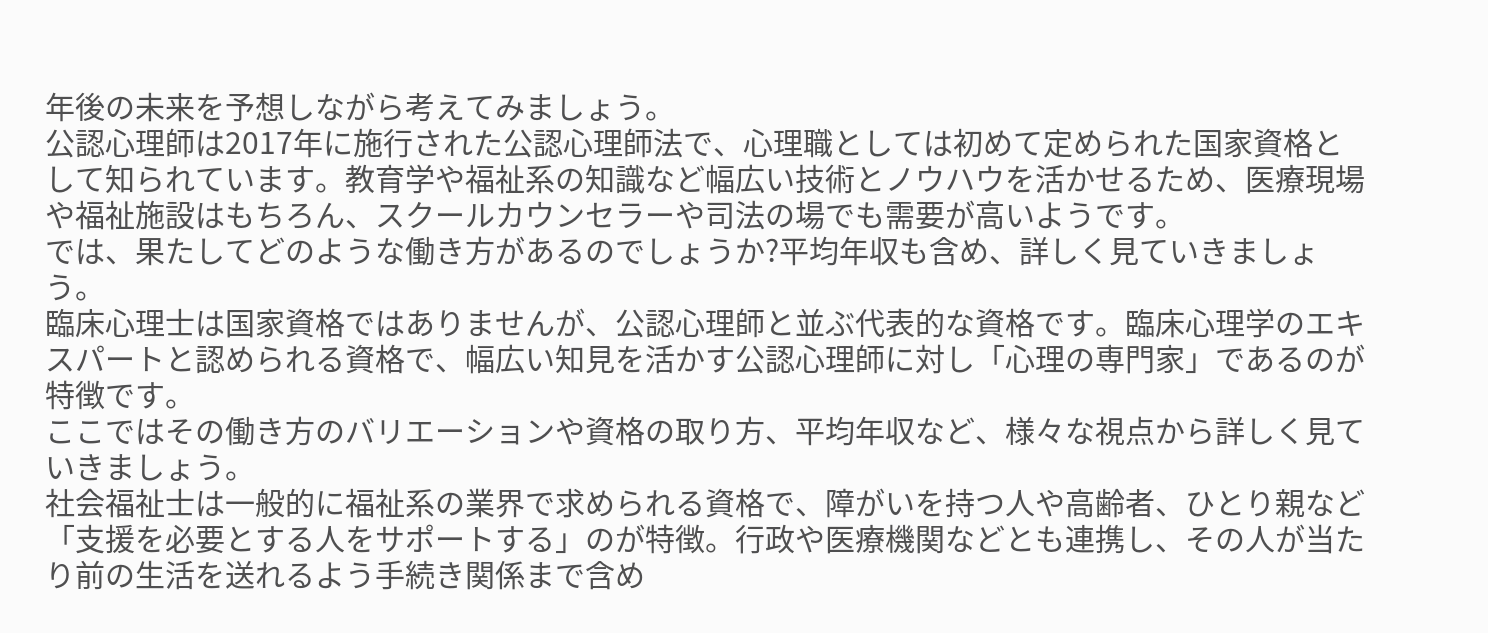年後の未来を予想しながら考えてみましょう。
公認心理師は2017年に施行された公認心理師法で、心理職としては初めて定められた国家資格として知られています。教育学や福祉系の知識など幅広い技術とノウハウを活かせるため、医療現場や福祉施設はもちろん、スクールカウンセラーや司法の場でも需要が高いようです。
では、果たしてどのような働き方があるのでしょうか?平均年収も含め、詳しく見ていきましょう。
臨床心理士は国家資格ではありませんが、公認心理師と並ぶ代表的な資格です。臨床心理学のエキスパートと認められる資格で、幅広い知見を活かす公認心理師に対し「心理の専門家」であるのが特徴です。
ここではその働き方のバリエーションや資格の取り方、平均年収など、様々な視点から詳しく見ていきましょう。
社会福祉士は一般的に福祉系の業界で求められる資格で、障がいを持つ人や高齢者、ひとり親など「支援を必要とする人をサポートする」のが特徴。行政や医療機関などとも連携し、その人が当たり前の生活を送れるよう手続き関係まで含め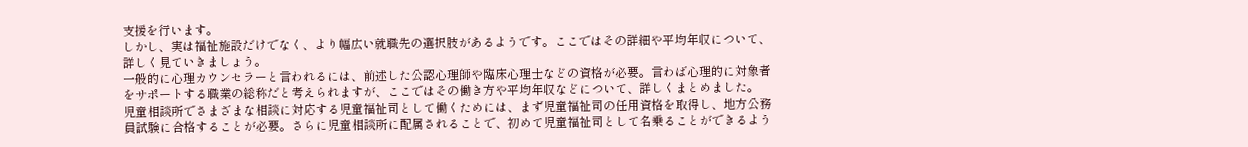支援を行います。
しかし、実は福祉施設だけでなく、より幅広い就職先の選択肢があるようです。ここではその詳細や平均年収について、詳しく見ていきましょう。
一般的に心理カウンセラーと言われるには、前述した公認心理師や臨床心理士などの資格が必要。言わば心理的に対象者をサポートする職業の総称だと考えられますが、ここではその働き方や平均年収などについて、詳しくまとめました。
児童相談所でさまざまな相談に対応する児童福祉司として働くためには、まず児童福祉司の任用資格を取得し、地方公務員試験に合格することが必要。さらに児童相談所に配属されることで、初めて児童福祉司として名乗ることができるよう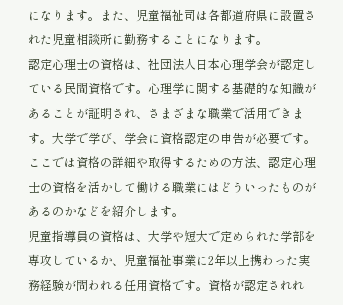になります。また、児童福祉司は各都道府県に設置された児童相談所に勤務することになります。
認定心理士の資格は、社団法人日本心理学会が認定している民間資格です。心理学に関する基礎的な知識があることが証明され、さまざまな職業で活用できます。大学で学び、学会に資格認定の申告が必要です。ここでは資格の詳細や取得するための方法、認定心理士の資格を活かして働ける職業にはどういったものがあるのかなどを紹介します。
児童指導員の資格は、大学や短大で定められた学部を専攻しているか、児童福祉事業に2年以上携わった実務経験が問われる任用資格です。資格が認定されれ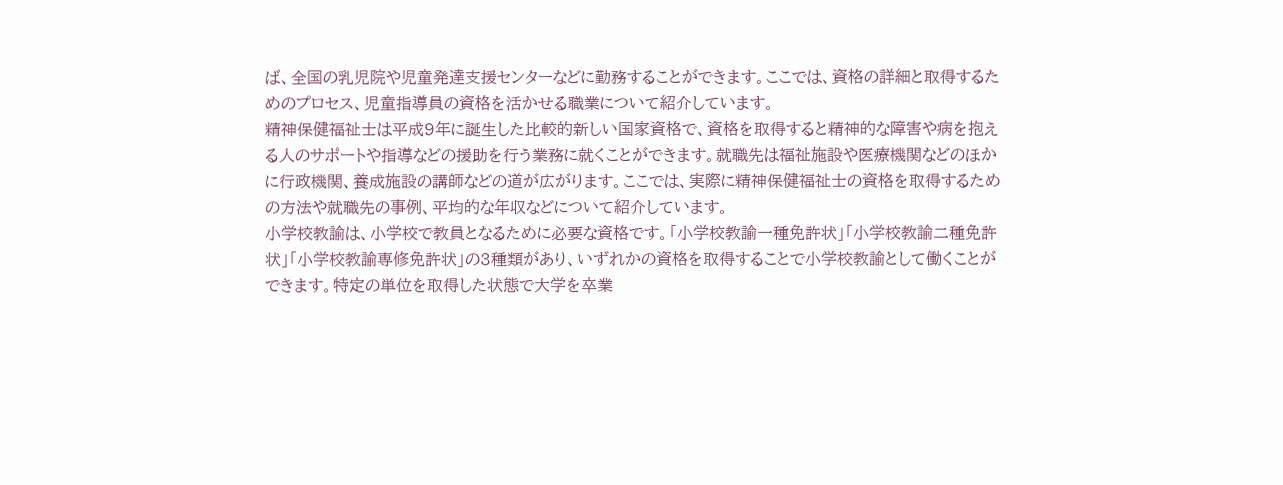ば、全国の乳児院や児童発達支援センターなどに勤務することができます。ここでは、資格の詳細と取得するためのプロセス、児童指導員の資格を活かせる職業について紹介しています。
精神保健福祉士は平成9年に誕生した比較的新しい国家資格で、資格を取得すると精神的な障害や病を抱える人のサポートや指導などの援助を行う業務に就くことができます。就職先は福祉施設や医療機関などのほかに行政機関、養成施設の講師などの道が広がります。ここでは、実際に精神保健福祉士の資格を取得するための方法や就職先の事例、平均的な年収などについて紹介しています。
小学校教諭は、小学校で教員となるために必要な資格です。「小学校教諭一種免許状」「小学校教諭二種免許状」「小学校教諭専修免許状」の3種類があり、いずれかの資格を取得することで小学校教諭として働くことができます。特定の単位を取得した状態で大学を卒業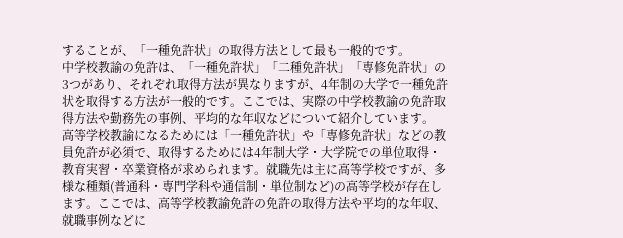することが、「一種免許状」の取得方法として最も一般的です。
中学校教諭の免許は、「一種免許状」「二種免許状」「専修免許状」の3つがあり、それぞれ取得方法が異なりますが、4年制の大学で一種免許状を取得する方法が一般的です。ここでは、実際の中学校教諭の免許取得方法や勤務先の事例、平均的な年収などについて紹介しています。
高等学校教諭になるためには「一種免許状」や「専修免許状」などの教員免許が必須で、取得するためには4年制大学・大学院での単位取得・教育実習・卒業資格が求められます。就職先は主に高等学校ですが、多様な種類(普通科・専門学科や通信制・単位制など)の高等学校が存在します。ここでは、高等学校教諭免許の免許の取得方法や平均的な年収、就職事例などに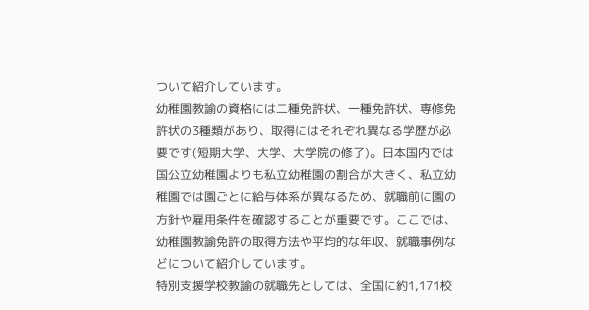ついて紹介しています。
幼稚園教諭の資格には二種免許状、一種免許状、専修免許状の3種類があり、取得にはそれぞれ異なる学歴が必要です(短期大学、大学、大学院の修了)。日本国内では国公立幼稚園よりも私立幼稚園の割合が大きく、私立幼稚園では園ごとに給与体系が異なるため、就職前に園の方針や雇用条件を確認することが重要です。ここでは、幼稚園教諭免許の取得方法や平均的な年収、就職事例などについて紹介しています。
特別支援学校教諭の就職先としては、全国に約1,171校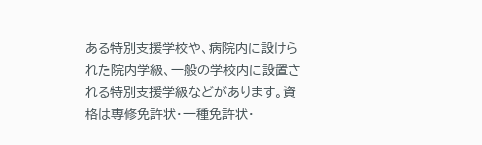ある特別支援学校や、病院内に設けられた院内学級、一般の学校内に設置される特別支援学級などがあります。資格は専修免許状・一種免許状・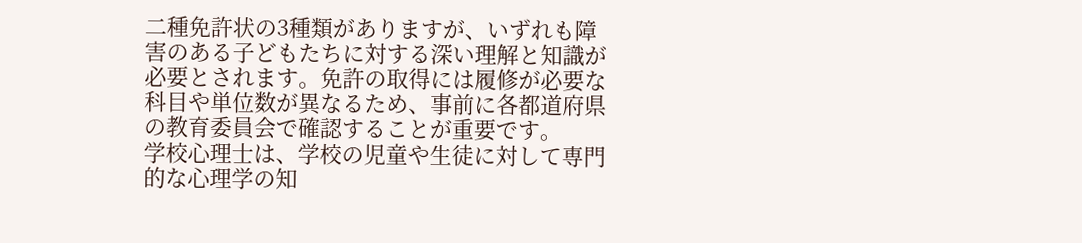二種免許状の3種類がありますが、いずれも障害のある子どもたちに対する深い理解と知識が必要とされます。免許の取得には履修が必要な科目や単位数が異なるため、事前に各都道府県の教育委員会で確認することが重要です。
学校心理士は、学校の児童や生徒に対して専門的な心理学の知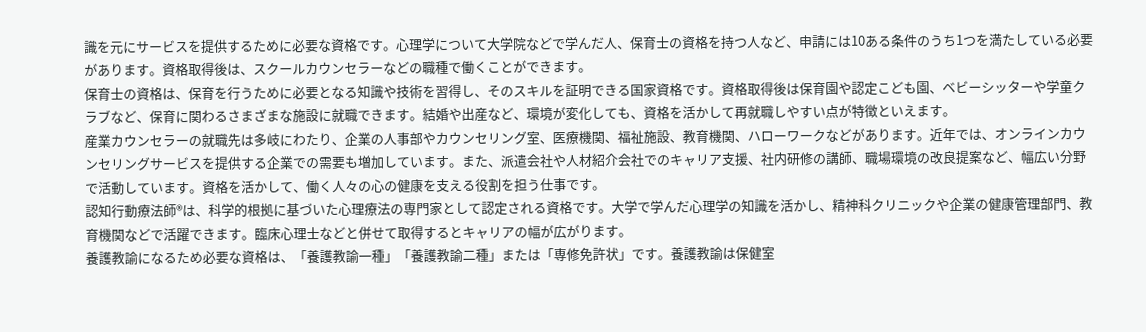識を元にサービスを提供するために必要な資格です。心理学について大学院などで学んだ人、保育士の資格を持つ人など、申請には10ある条件のうち1つを満たしている必要があります。資格取得後は、スクールカウンセラーなどの職種で働くことができます。
保育士の資格は、保育を行うために必要となる知識や技術を習得し、そのスキルを証明できる国家資格です。資格取得後は保育園や認定こども園、ベビーシッターや学童クラブなど、保育に関わるさまざまな施設に就職できます。結婚や出産など、環境が変化しても、資格を活かして再就職しやすい点が特徴といえます。
産業カウンセラーの就職先は多岐にわたり、企業の人事部やカウンセリング室、医療機関、福祉施設、教育機関、ハローワークなどがあります。近年では、オンラインカウンセリングサービスを提供する企業での需要も増加しています。また、派遣会社や人材紹介会社でのキャリア支援、社内研修の講師、職場環境の改良提案など、幅広い分野で活動しています。資格を活かして、働く人々の心の健康を支える役割を担う仕事です。
認知行動療法師®は、科学的根拠に基づいた心理療法の専門家として認定される資格です。大学で学んだ心理学の知識を活かし、精神科クリニックや企業の健康管理部門、教育機関などで活躍できます。臨床心理士などと併せて取得するとキャリアの幅が広がります。
養護教諭になるため必要な資格は、「養護教諭一種」「養護教諭二種」または「専修免許状」です。養護教諭は保健室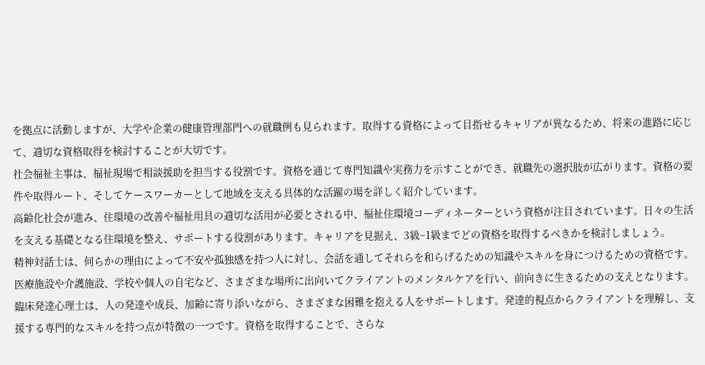を拠点に活動しますが、大学や企業の健康管理部門への就職例も見られます。取得する資格によって目指せるキャリアが異なるため、将来の進路に応じて、適切な資格取得を検討することが大切です。
社会福祉主事は、福祉現場で相談援助を担当する役割です。資格を通じて専門知識や実務力を示すことができ、就職先の選択肢が広がります。資格の要件や取得ルート、そしてケースワーカーとして地域を支える具体的な活躍の場を詳しく紹介しています。
高齢化社会が進み、住環境の改善や福祉用具の適切な活用が必要とされる中、福祉住環境コーディネーターという資格が注目されています。日々の生活を支える基礎となる住環境を整え、サポートする役割があります。キャリアを見据え、3級~1級までどの資格を取得するべきかを検討しましょう。
精神対話士は、何らかの理由によって不安や孤独感を持つ人に対し、会話を通してそれらを和らげるための知識やスキルを身につけるための資格です。医療施設や介護施設、学校や個人の自宅など、さまざまな場所に出向いてクライアントのメンタルケアを行い、前向きに生きるための支えとなります。
臨床発達心理士は、人の発達や成長、加齢に寄り添いながら、さまざまな困難を抱える人をサポートします。発達的視点からクライアントを理解し、支援する専門的なスキルを持つ点が特徴の一つです。資格を取得することで、さらな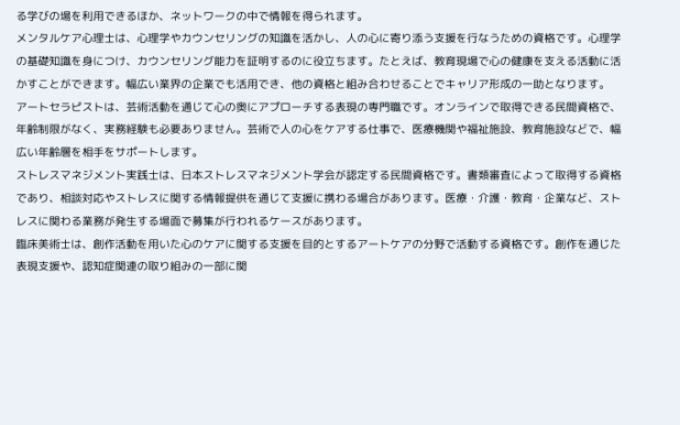る学びの場を利用できるほか、ネットワークの中で情報を得られます。
メンタルケア心理士は、心理学やカウンセリングの知識を活かし、人の心に寄り添う支援を行なうための資格です。心理学の基礎知識を身につけ、カウンセリング能力を証明するのに役立ちます。たとえば、教育現場で心の健康を支える活動に活かすことができます。幅広い業界の企業でも活用でき、他の資格と組み合わせることでキャリア形成の一助となります。
アートセラピストは、芸術活動を通じて心の奥にアプローチする表現の専門職です。オンラインで取得できる民間資格で、年齢制限がなく、実務経験も必要ありません。芸術で人の心をケアする仕事で、医療機関や福祉施設、教育施設などで、幅広い年齢層を相手をサポートします。
ストレスマネジメント実践士は、日本ストレスマネジメント学会が認定する民間資格です。書類審査によって取得する資格であり、相談対応やストレスに関する情報提供を通じて支援に携わる場合があります。医療・介護・教育・企業など、ストレスに関わる業務が発生する場面で募集が行われるケースがあります。
臨床美術士は、創作活動を用いた心のケアに関する支援を目的とするアートケアの分野で活動する資格です。創作を通じた表現支援や、認知症関連の取り組みの一部に関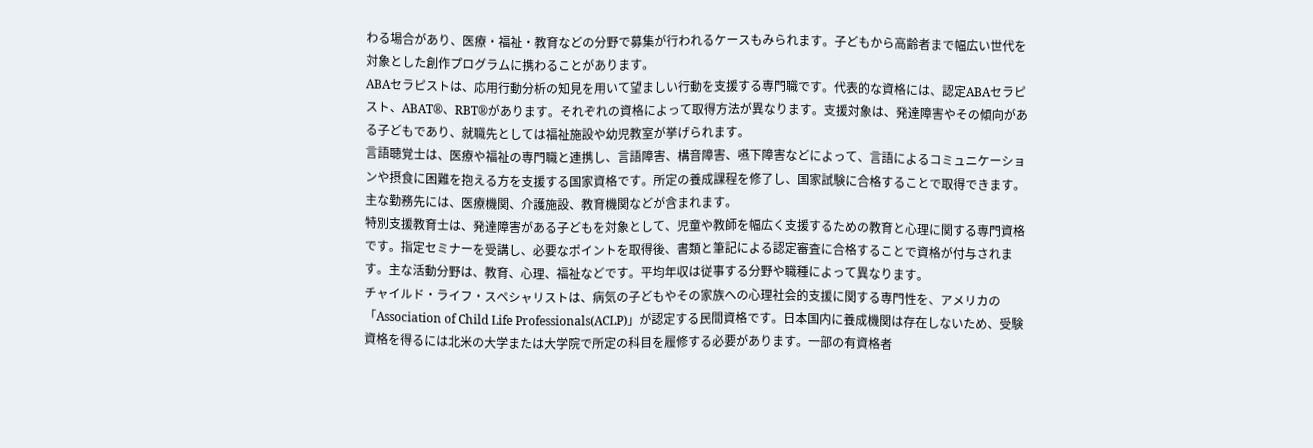わる場合があり、医療・福祉・教育などの分野で募集が行われるケースもみられます。子どもから高齢者まで幅広い世代を対象とした創作プログラムに携わることがあります。
ABAセラピストは、応用行動分析の知見を用いて望ましい行動を支援する専門職です。代表的な資格には、認定ABAセラピスト、ABAT®、RBT®があります。それぞれの資格によって取得方法が異なります。支援対象は、発達障害やその傾向がある子どもであり、就職先としては福祉施設や幼児教室が挙げられます。
言語聴覚士は、医療や福祉の専門職と連携し、言語障害、構音障害、嚥下障害などによって、言語によるコミュニケーションや摂食に困難を抱える方を支援する国家資格です。所定の養成課程を修了し、国家試験に合格することで取得できます。主な勤務先には、医療機関、介護施設、教育機関などが含まれます。
特別支援教育士は、発達障害がある子どもを対象として、児童や教師を幅広く支援するための教育と心理に関する専門資格です。指定セミナーを受講し、必要なポイントを取得後、書類と筆記による認定審査に合格することで資格が付与されます。主な活動分野は、教育、心理、福祉などです。平均年収は従事する分野や職種によって異なります。
チャイルド・ライフ・スペシャリストは、病気の子どもやその家族への心理社会的支援に関する専門性を、アメリカの「Association of Child Life Professionals(ACLP)」が認定する民間資格です。日本国内に養成機関は存在しないため、受験資格を得るには北米の大学または大学院で所定の科目を履修する必要があります。一部の有資格者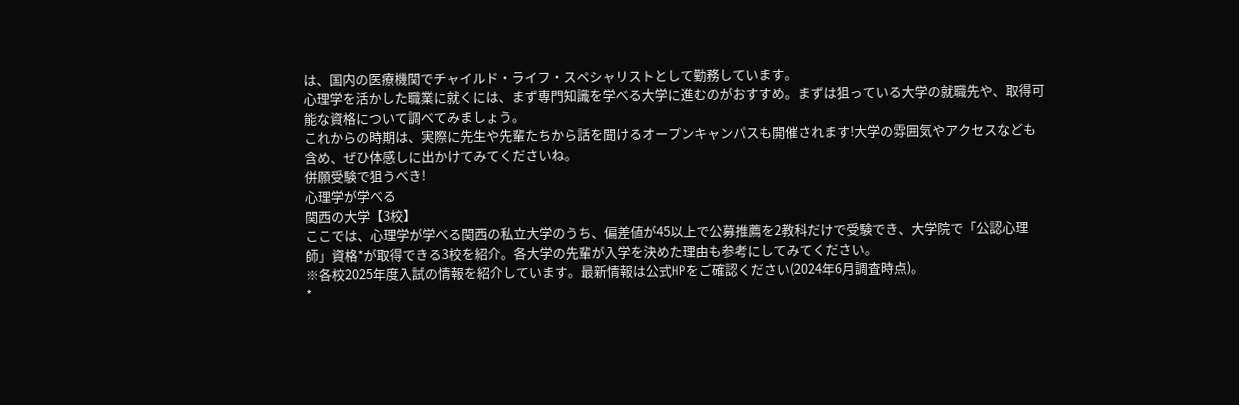は、国内の医療機関でチャイルド・ライフ・スペシャリストとして勤務しています。
心理学を活かした職業に就くには、まず専門知識を学べる大学に進むのがおすすめ。まずは狙っている大学の就職先や、取得可能な資格について調べてみましょう。
これからの時期は、実際に先生や先輩たちから話を聞けるオープンキャンパスも開催されます!大学の雰囲気やアクセスなども含め、ぜひ体感しに出かけてみてくださいね。
併願受験で狙うべき!
心理学が学べる
関西の大学【3校】
ここでは、心理学が学べる関西の私立大学のうち、偏差値が45以上で公募推薦を2教科だけで受験でき、大学院で「公認心理師」資格*が取得できる3校を紹介。各大学の先輩が入学を決めた理由も参考にしてみてください。
※各校2025年度入試の情報を紹介しています。最新情報は公式HPをご確認ください(2024年6月調査時点)。
*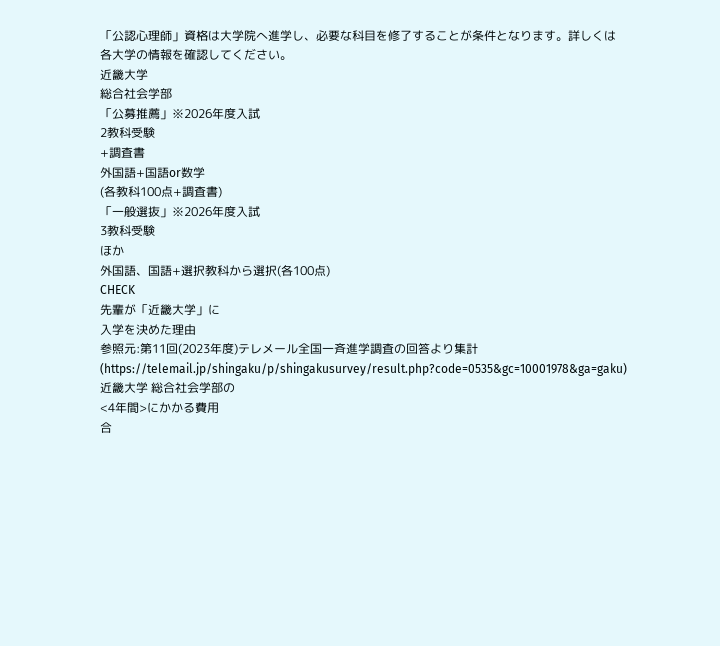「公認心理師」資格は大学院へ進学し、必要な科目を修了することが条件となります。詳しくは各大学の情報を確認してください。
近畿大学
総合社会学部
「公募推薦」※2026年度入試
2教科受験
+調査書
外国語+国語or数学
(各教科100点+調査書)
「一般選抜」※2026年度入試
3教科受験
ほか
外国語、国語+選択教科から選択(各100点)
CHECK
先輩が「近畿大学」に
入学を決めた理由
参照元:第11回(2023年度)テレメール全国一斉進学調査の回答より集計(https://telemail.jp/shingaku/p/shingakusurvey/result.php?code=0535&gc=10001978&ga=gaku)
近畿大学 総合社会学部の
<4年間>にかかる費用
合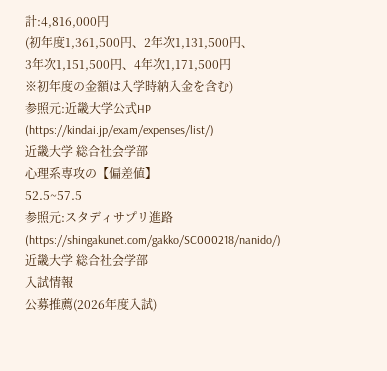計:4,816,000円
(初年度1,361,500円、2年次1,131,500円、
3年次1,151,500円、4年次1,171,500円
※初年度の金額は入学時納入金を含む)
参照元:近畿大学公式HP
(https://kindai.jp/exam/expenses/list/)
近畿大学 総合社会学部
心理系専攻の【偏差値】
52.5~57.5
参照元:スタディサプリ進路
(https://shingakunet.com/gakko/SC000218/nanido/)
近畿大学 総合社会学部
入試情報
公募推薦(2026年度入試)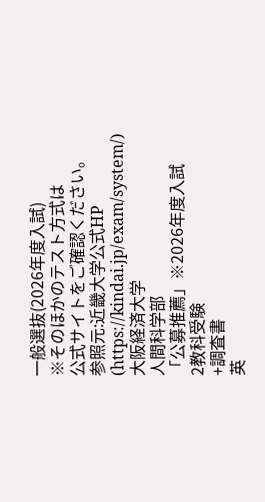⼀般選抜(2026年度入試)
※そのほかのテスト方式は
公式サイトをご確認ください。
参照元:近畿大学公式HP
(https://kindai.jp/exam/system/)
大阪経済大学
人間科学部
「公募推薦」※2026年度入試
2教科受験
+調査書
英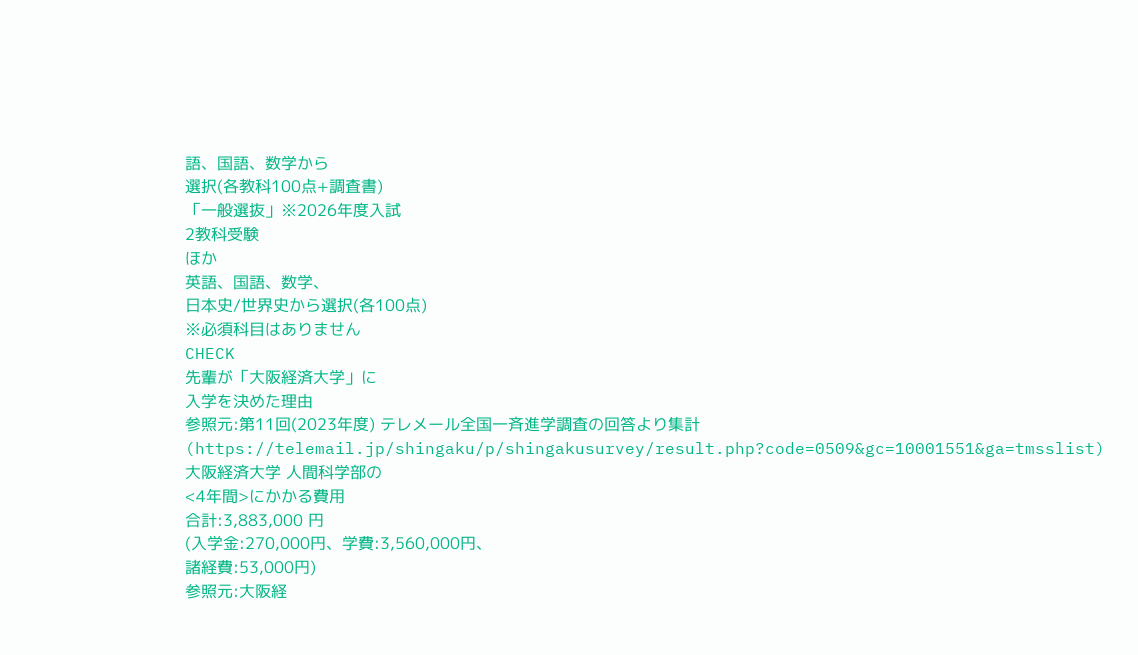語、国語、数学から
選択(各教科100点+調査書)
「一般選抜」※2026年度入試
2教科受験
ほか
英語、国語、数学、
日本史/世界史から選択(各100点)
※必須科目はありません
CHECK
先輩が「大阪経済大学」に
入学を決めた理由
参照元:第11回(2023年度) テレメール全国一斉進学調査の回答より集計(https://telemail.jp/shingaku/p/shingakusurvey/result.php?code=0509&gc=10001551&ga=tmsslist)
大阪経済大学 人間科学部の
<4年間>にかかる費用
合計:3,883,000 円
(入学金:270,000円、学費:3,560,000円、
諸経費:53,000円)
参照元:大阪経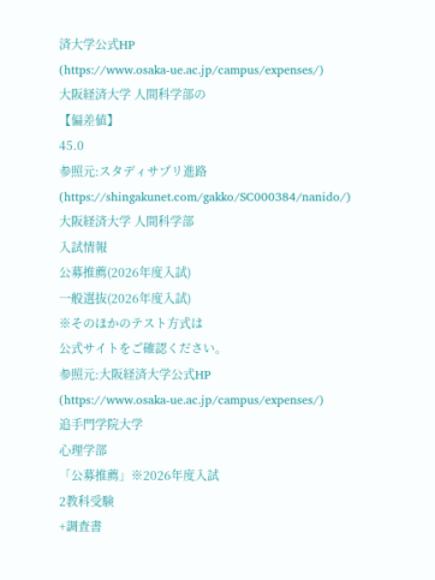済大学公式HP
(https://www.osaka-ue.ac.jp/campus/expenses/)
大阪経済大学 人間科学部の
【偏差値】
45.0
参照元:スタディサプリ進路
(https://shingakunet.com/gakko/SC000384/nanido/)
大阪経済大学 人間科学部
入試情報
公募推薦(2026年度入試)
⼀般選抜(2026年度入試)
※そのほかのテスト方式は
公式サイトをご確認ください。
参照元:大阪経済大学公式HP
(https://www.osaka-ue.ac.jp/campus/expenses/)
追手門学院大学
心理学部
「公募推薦」※2026年度入試
2教科受験
+調査書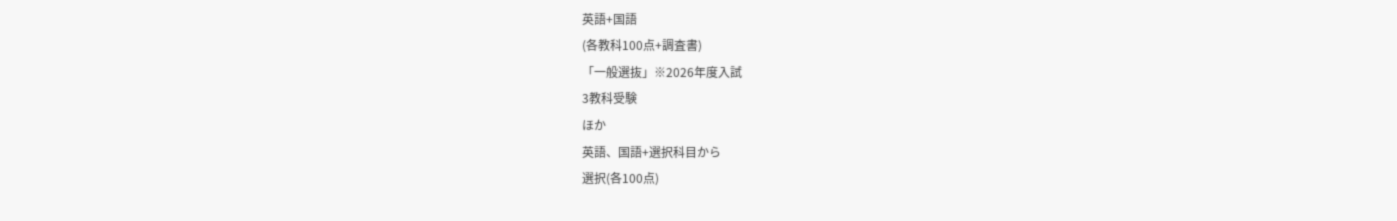英語+国語
(各教科100点+調査書)
「一般選抜」※2026年度入試
3教科受験
ほか
英語、国語+選択科目から
選択(各100点)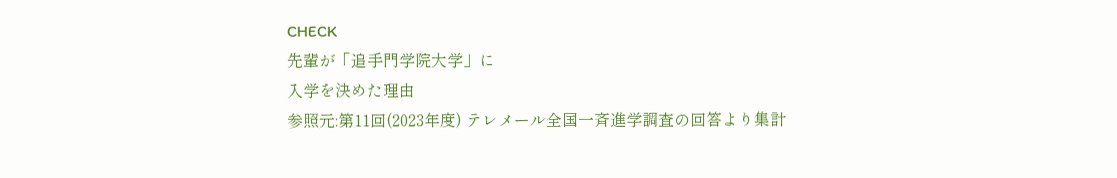CHECK
先輩が「追手門学院大学」に
入学を決めた理由
参照元:第11回(2023年度) テレメール全国一斉進学調査の回答より集計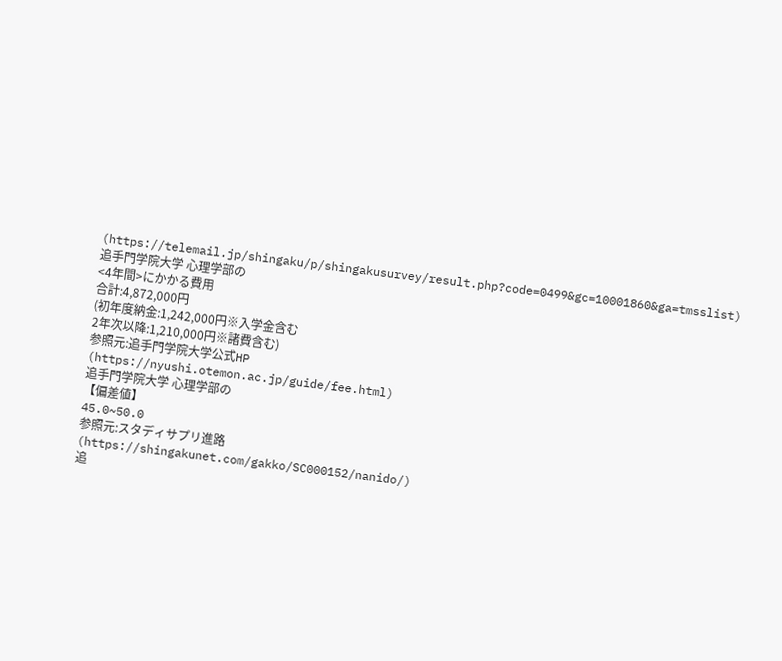(https://telemail.jp/shingaku/p/shingakusurvey/result.php?code=0499&gc=10001860&ga=tmsslist)
追手門学院大学 心理学部の
<4年間>にかかる費用
合計:4,872,000円
(初年度納金:1,242,000円※入学金含む
2年次以降:1,210,000円※諸費含む)
参照元:追手門学院大学公式HP
(https://nyushi.otemon.ac.jp/guide/fee.html)
追手門学院大学 心理学部の
【偏差値】
45.0~50.0
参照元:スタディサプリ進路
(https://shingakunet.com/gakko/SC000152/nanido/)
追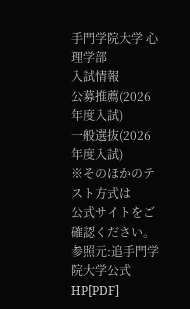手門学院大学 心理学部
入試情報
公募推薦(2026年度入試)
⼀般選抜(2026年度入試)
※そのほかのテスト方式は
公式サイトをご確認ください。
参照元:追手門学院大学公式HP[PDF]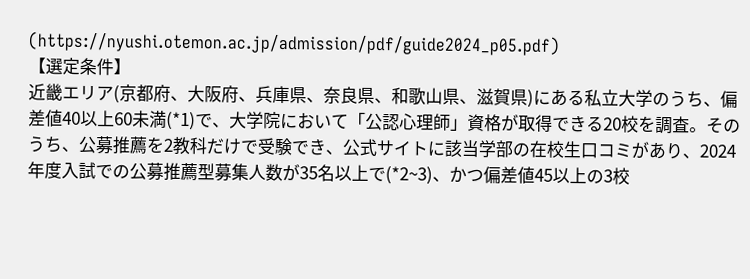(https://nyushi.otemon.ac.jp/admission/pdf/guide2024_p05.pdf)
【選定条件】
近畿エリア(京都府、大阪府、兵庫県、奈良県、和歌山県、滋賀県)にある私立大学のうち、偏差値40以上60未満(*1)で、大学院において「公認心理師」資格が取得できる20校を調査。そのうち、公募推薦を2教科だけで受験でき、公式サイトに該当学部の在校生口コミがあり、2024年度入試での公募推薦型募集人数が35名以上で(*2~3)、かつ偏差値45以上の3校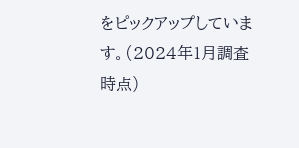をピックアップしています。(2024年1月調査時点)